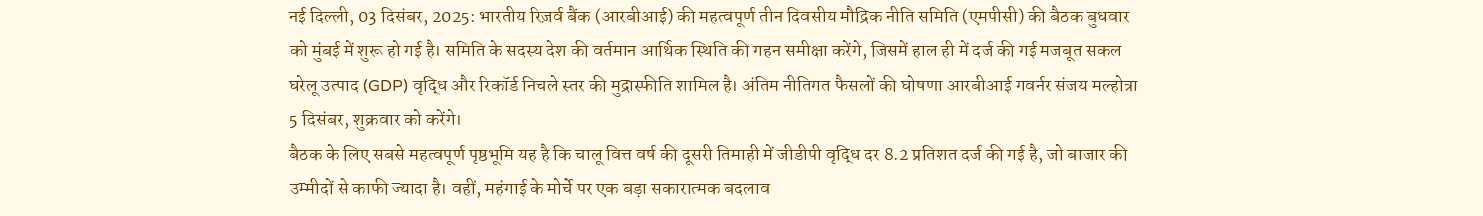नई दिल्ली, 03 दिसंबर, 2025: भारतीय रिज़र्व बैंक (आरबीआई) की महत्वपूर्ण तीन दिवसीय मौद्रिक नीति समिति (एमपीसी) की बैठक बुधवार को मुंबई में शुरू हो गई है। समिति के सदस्य देश की वर्तमान आर्थिक स्थिति की गहन समीक्षा करेंगे, जिसमें हाल ही में दर्ज की गई मजबूत सकल घरेलू उत्पाद (GDP) वृद्धि और रिकॉर्ड निचले स्तर की मुद्रास्फीति शामिल है। अंतिम नीतिगत फैसलों की घोषणा आरबीआई गवर्नर संजय मल्होत्रा 5 दिसंबर, शुक्रवार को करेंगे।
बैठक के लिए सबसे महत्वपूर्ण पृष्ठभूमि यह है कि चालू वित्त वर्ष की दूसरी तिमाही में जीडीपी वृद्धि दर 8.2 प्रतिशत दर्ज की गई है, जो बाजार की उम्मीदों से काफी ज्यादा है। वहीं, महंगाई के मोर्चे पर एक बड़ा सकारात्मक बदलाव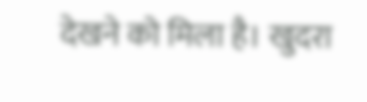देखने को मिला है। खुदरा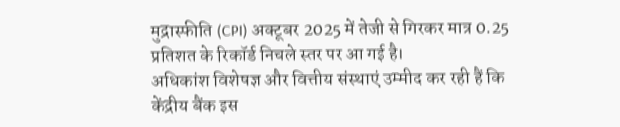मुद्रास्फीति (CPI) अक्टूबर 2025 में तेजी से गिरकर मात्र 0.25 प्रतिशत के रिकॉर्ड निचले स्तर पर आ गई है।
अधिकांश विशेषज्ञ और वित्तीय संस्थाएं उम्मीद कर रही हैं कि केंद्रीय बैंक इस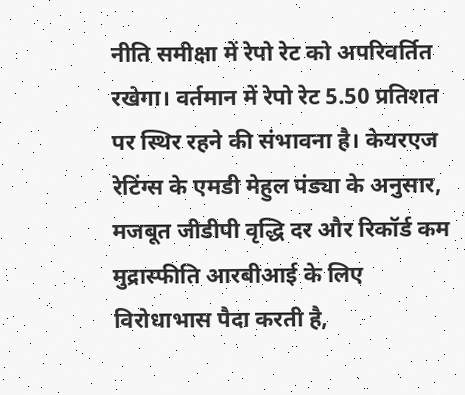नीति समीक्षा में रेपो रेट को अपरिवर्तित रखेगा। वर्तमान में रेपो रेट 5.50 प्रतिशत पर स्थिर रहने की संभावना है। केयरएज रेटिंग्स के एमडी मेहुल पंड्या के अनुसार, मजबूत जीडीपी वृद्धि दर और रिकॉर्ड कम मुद्रास्फीति आरबीआई के लिए विरोधाभास पैदा करती है,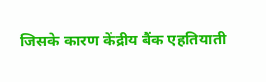जिसके कारण केंद्रीय बैंक एहतियाती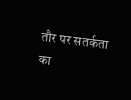तौर पर सतर्कता का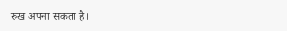रुख अपना सकता है।